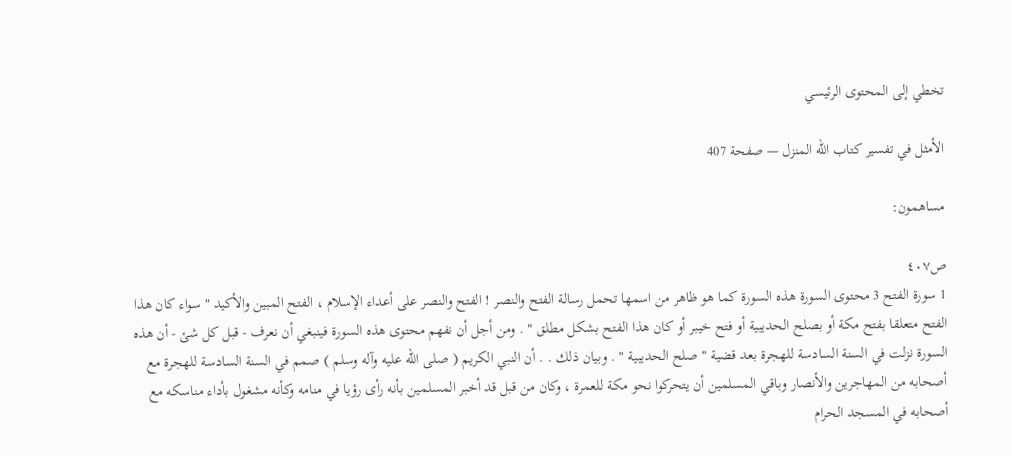تخطي إلى المحتوى الرئيسي

الأمثل في تفسير كتاب الله المنزل — صفحة 407

مساهمون:

ص٤٠٧
1 سورة الفتح 3 محتوى السورة هذه السورة كما هو ظاهر من اسمها تحمل رسالة الفتح والنصر ! الفتح والنصر على أعداء الإسلام ، الفتح المبين والأكيد " سواء كان هذا الفتح متعلقا بفتح مكة أو بصلح الحديبية أو فتح خيبر أو كان هذا الفتح بشكل مطلق " . ومن أجل أن نفهم محتوى هذه السورة فينبغي أن نعرف - قبل كل شئ - أن هذه السورة نزلت في السنة السادسة للهجرة بعد قضية " صلح الحديبية " . وبيان ذلك . . أن النبي الكريم ( صلى الله عليه وآله وسلم ) صمم في السنة السادسة للهجرة مع أصحابه من المهاجرين والأنصار وباقي المسلمين أن يتحركوا نحو مكة للعمرة ، وكان من قبل قد أخبر المسلمين بأنه رأى رؤيا في منامه وكأنه مشغول بأداء مناسكه مع أصحابه في المسجد الحرام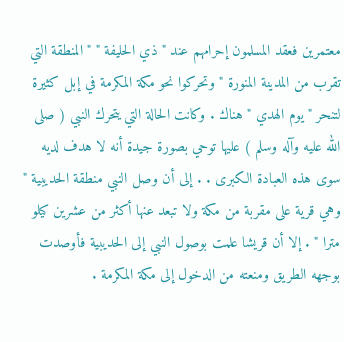معتمرين فعقد المسلمون إحرامهم عند " ذي الحليفة " " المنطقة التي تقرب من المدينة المنورة " وتحركوا نحو مكة المكرمة في إبل كثيرة لتنحر " يوم الهدي " هناك . وكانت الحالة التي يتحرك النبي ( صلى الله عليه وآله وسلم ) عليها توحي بصورة جيدة أنه لا هدف لديه سوى هذه العبادة الكبرى . . إلى أن وصل النبي منطقة الحديبية " وهي قرية على مقربة من مكة ولا تبعد عنها أكثر من عشرين كيلو مترا " . إلا أن قريشا علمت بوصول النبي إلى الحديبية فأوصدت بوجهه الطريق ومنعته من الدخول إلى مكة المكرمة .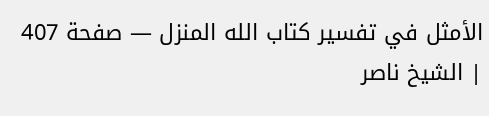الأمثل في تفسير كتاب الله المنزل — صفحة 407 | الشيخ ناصر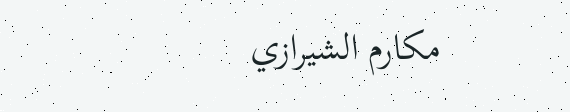مكارم الشيرازي